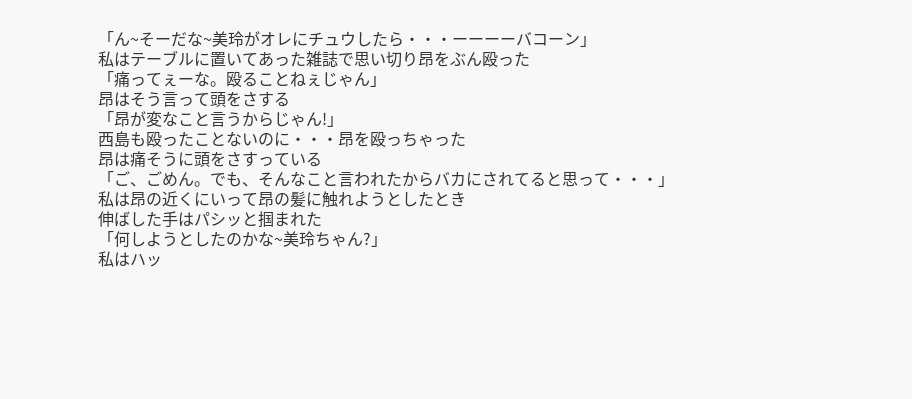「ん~そーだな~美玲がオレにチュウしたら・・・ーーーーバコーン」
私はテーブルに置いてあった雑誌で思い切り昂をぶん殴った
「痛ってぇーな。殴ることねぇじゃん」
昂はそう言って頭をさする
「昂が変なこと言うからじゃん!」
西島も殴ったことないのに・・・昂を殴っちゃった
昂は痛そうに頭をさすっている
「ご、ごめん。でも、そんなこと言われたからバカにされてると思って・・・」
私は昂の近くにいって昂の髪に触れようとしたとき
伸ばした手はパシッと掴まれた
「何しようとしたのかな~美玲ちゃん?」
私はハッ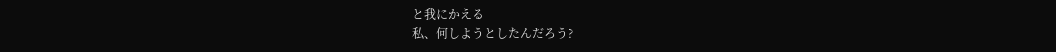と我にかえる
私、何しようとしたんだろう?